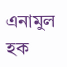এনামুল হক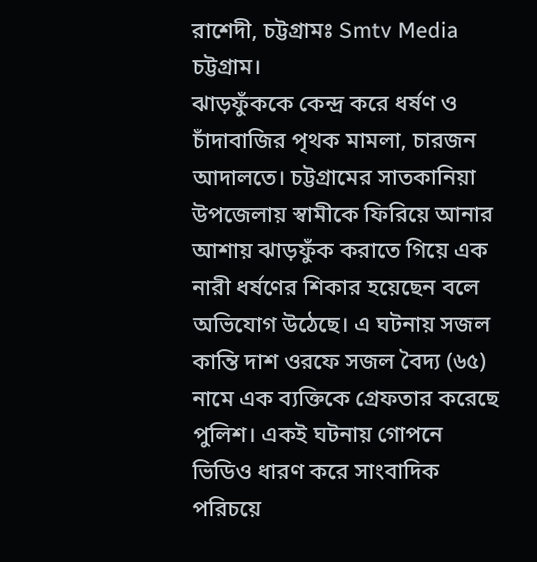রাশেদী, চট্টগ্রামঃ Smtv Media চট্টগ্রাম।
ঝাড়ফুঁককে কেন্দ্র করে ধর্ষণ ও চাঁদাবাজির পৃথক মামলা, চারজন আদালতে। চট্টগ্রামের সাতকানিয়া উপজেলায় স্বামীকে ফিরিয়ে আনার আশায় ঝাড়ফুঁক করাতে গিয়ে এক নারী ধর্ষণের শিকার হয়েছেন বলে অভিযোগ উঠেছে। এ ঘটনায় সজল কান্তি দাশ ওরফে সজল বৈদ্য (৬৫) নামে এক ব্যক্তিকে গ্রেফতার করেছে পুলিশ। একই ঘটনায় গোপনে ভিডিও ধারণ করে সাংবাদিক পরিচয়ে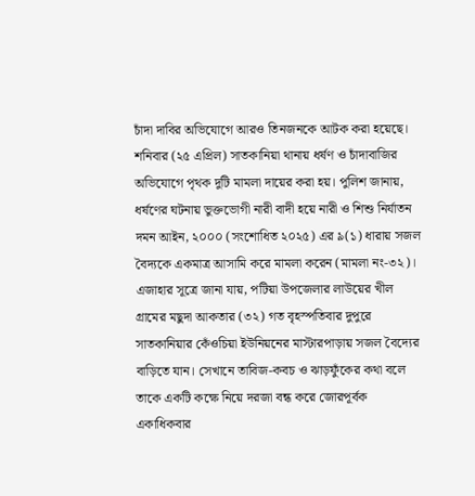চাঁদা দাবির অভিযোগে আরও তিনজনকে আটক করা হয়েছে। শনিবার (২৫ এপ্রিল) সাতকানিয়া থানায় ধর্ষণ ও চাঁদাবাজির অভিযোগে পৃথক দুটি মামলা দায়ের করা হয়। পুলিশ জানায়, ধর্ষণের ঘটনায় ভুক্তভোগী নারী বাদী হয়ে নারী ও শিশু নির্যাতন দমন আইন, ২০০০ (সংশোধিত ২০২৫) এর ৯(১) ধারায় সজল বৈদ্যকে একমাত্র আসামি করে মামলা করেন (মামলা নং-৩২)। এজাহার সূত্রে জানা যায়, পটিয়া উপজেলার লাউয়ের খীল গ্রামের মছুদা আকতার (৩২) গত বৃহস্পতিবার দুপুরে সাতকানিয়ার কেঁওচিয়া ইউনিয়নের মাস্টারপাড়ায় সজল বৈদ্যের বাড়িতে যান। সেখানে তাবিজ-কবচ ও ঝাড়ফুঁকের কথা বলে তাকে একটি কক্ষে নিয়ে দরজা বন্ধ করে জোরপূর্বক একাধিকবার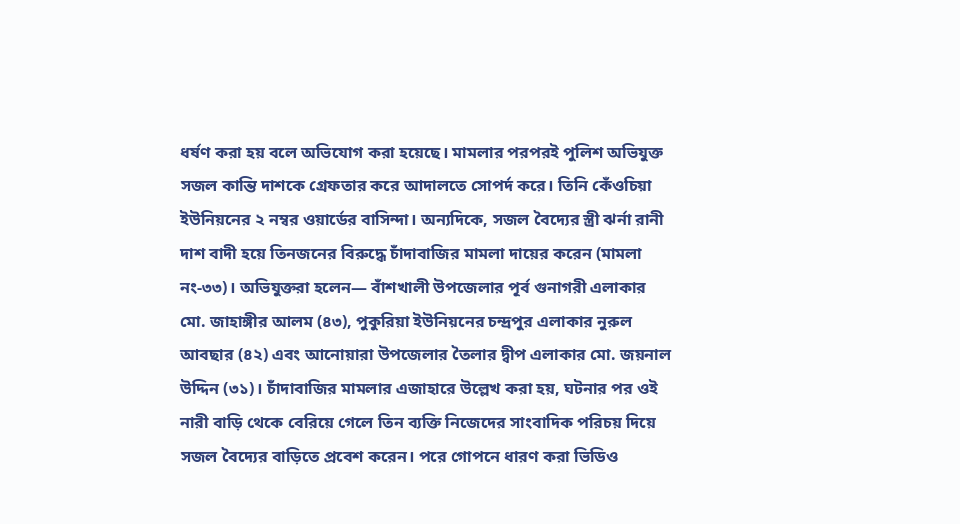ধর্ষণ করা হয় বলে অভিযোগ করা হয়েছে। মামলার পরপরই পুলিশ অভিযুক্ত সজল কান্তি দাশকে গ্রেফতার করে আদালতে সোপর্দ করে। তিনি কেঁওচিয়া ইউনিয়নের ২ নম্বর ওয়ার্ডের বাসিন্দা। অন্যদিকে, সজল বৈদ্যের স্ত্রী ঝর্না রানী দাশ বাদী হয়ে তিনজনের বিরুদ্ধে চাঁদাবাজির মামলা দায়ের করেন (মামলা নং-৩৩)। অভিযুক্তরা হলেন— বাঁশখালী উপজেলার পূর্ব গুনাগরী এলাকার মো. জাহাঙ্গীর আলম (৪৩), পুকুরিয়া ইউনিয়নের চন্দ্রপুর এলাকার নুরুল আবছার (৪২) এবং আনোয়ারা উপজেলার তৈলার দ্বীপ এলাকার মো. জয়নাল উদ্দিন (৩১)। চাঁদাবাজির মামলার এজাহারে উল্লেখ করা হয়, ঘটনার পর ওই নারী বাড়ি থেকে বেরিয়ে গেলে তিন ব্যক্তি নিজেদের সাংবাদিক পরিচয় দিয়ে সজল বৈদ্যের বাড়িতে প্রবেশ করেন। পরে গোপনে ধারণ করা ভিডিও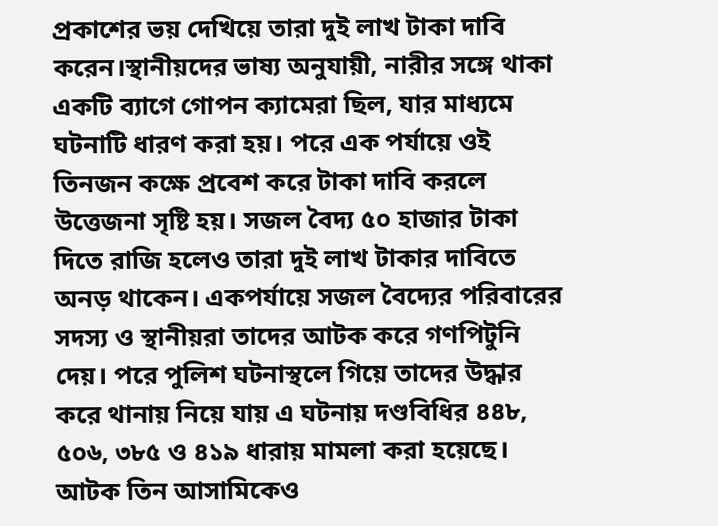প্রকাশের ভয় দেখিয়ে তারা দুই লাখ টাকা দাবি করেন।স্থানীয়দের ভাষ্য অনুযায়ী, নারীর সঙ্গে থাকা একটি ব্যাগে গোপন ক্যামেরা ছিল, যার মাধ্যমে ঘটনাটি ধারণ করা হয়। পরে এক পর্যায়ে ওই তিনজন কক্ষে প্রবেশ করে টাকা দাবি করলে উত্তেজনা সৃষ্টি হয়। সজল বৈদ্য ৫০ হাজার টাকা দিতে রাজি হলেও তারা দুই লাখ টাকার দাবিতে অনড় থাকেন। একপর্যায়ে সজল বৈদ্যের পরিবারের সদস্য ও স্থানীয়রা তাদের আটক করে গণপিটুনি দেয়। পরে পুলিশ ঘটনাস্থলে গিয়ে তাদের উদ্ধার করে থানায় নিয়ে যায় এ ঘটনায় দণ্ডবিধির ৪৪৮, ৫০৬, ৩৮৫ ও ৪১৯ ধারায় মামলা করা হয়েছে। আটক তিন আসামিকেও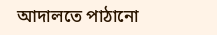আদালতে পাঠানো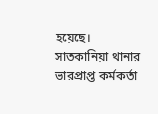হয়েছে। সাতকানিয়া থানার ভারপ্রাপ্ত কর্মকর্তা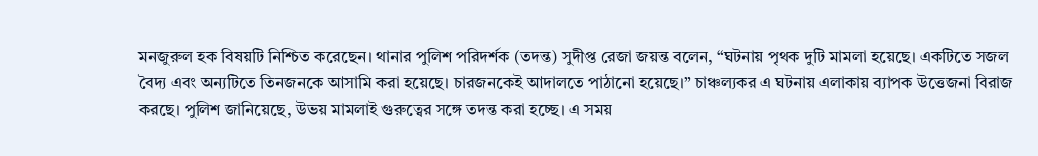মনজুরুল হক বিষয়টি নিশ্চিত করেছেন। থানার পুলিশ পরিদর্শক (তদন্ত) সুদীপ্ত রেজা জয়ন্ত বলেন, “ঘটনায় পৃথক দুটি মামলা হয়েছে। একটিতে সজল বৈদ্য এবং অন্যটিতে তিনজনকে আসামি করা হয়েছে। চারজনকেই আদালতে পাঠানো হয়েছে।” চাঞ্চল্যকর এ ঘটনায় এলাকায় ব্যাপক উত্তেজনা বিরাজ করছে। পুলিশ জানিয়েছে, উভয় মামলাই গুরুত্বের সঙ্গে তদন্ত করা হচ্ছে। এ সময়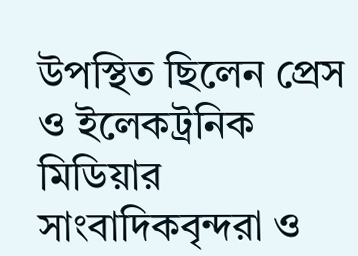উপস্থিত ছিলেন প্রেস ও ইলেকট্রনিক মিডিয়ার সাংবাদিকবৃন্দরা ও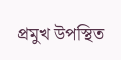প্রমুখ উপস্থিত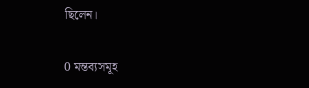ছিলেন।

0 মন্তব্যসমূহ